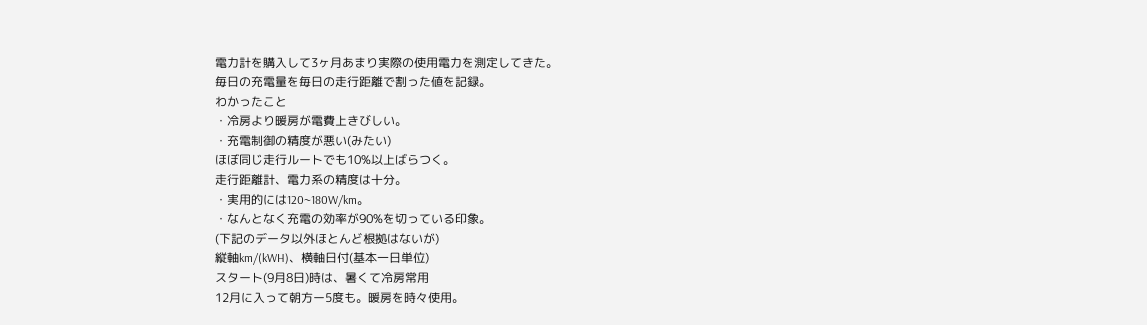電力計を購入して3ヶ月あまり実際の使用電力を測定してきた。
毎日の充電量を毎日の走行距離で割った値を記録。
わかったこと
・冷房より暖房が電費上きびしい。
・充電制御の精度が悪い(みたい)
ほぼ同じ走行ルートでも10%以上ばらつく。
走行距離計、電力系の精度は十分。
・実用的には120~180W/km。
・なんとなく充電の効率が90%を切っている印象。
(下記のデータ以外ほとんど根拠はないが)
縦軸km/(kWH)、横軸日付(基本一日単位)
スタート(9月8日)時は、暑くて冷房常用
12月に入って朝方ー5度も。暖房を時々使用。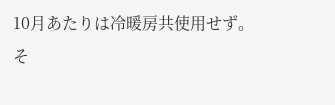10月あたりは冷暖房共使用せず。
そ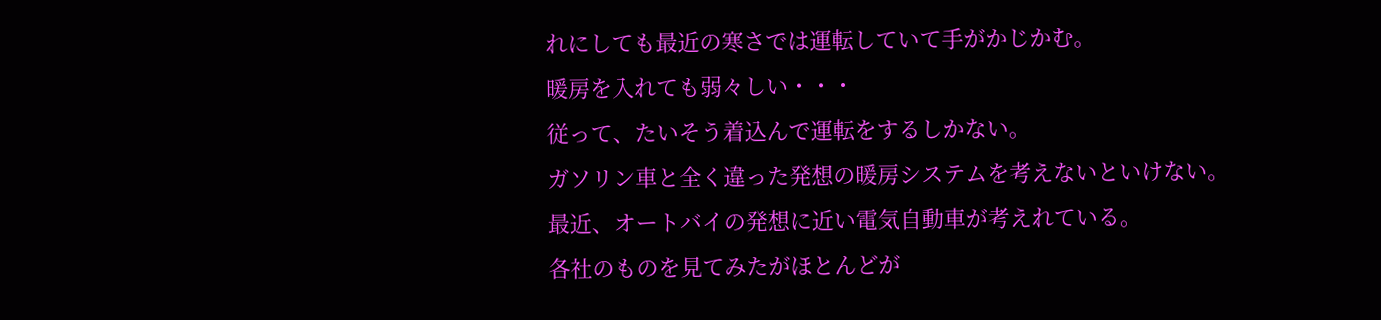れにしても最近の寒さでは運転していて手がかじかむ。
暖房を入れても弱々しい・・・
従って、たいそう着込んで運転をするしかない。
ガソリン車と全く違った発想の暖房システムを考えないといけない。
最近、オートバイの発想に近い電気自動車が考えれている。
各社のものを見てみたがほとんどが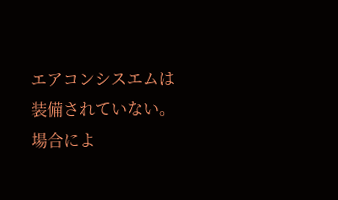エアコンシスエムは装備されていない。
場合によ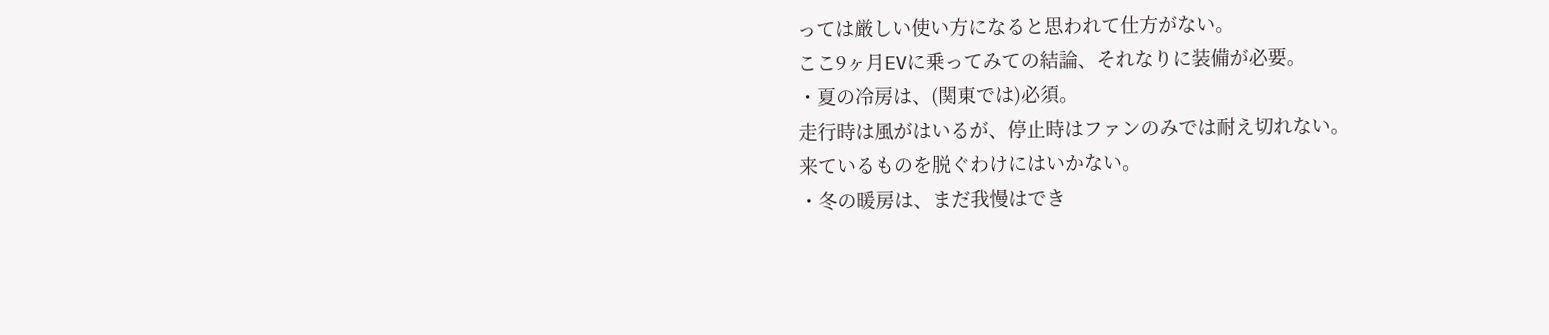っては厳しい使い方になると思われて仕方がない。
ここ9ヶ月EVに乗ってみての結論、それなりに装備が必要。
・夏の冷房は、(関東では)必須。
走行時は風がはいるが、停止時はファンのみでは耐え切れない。
来ているものを脱ぐわけにはいかない。
・冬の暖房は、まだ我慢はでき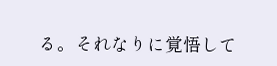る。それなりに覚悟して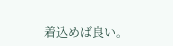着込めば良い。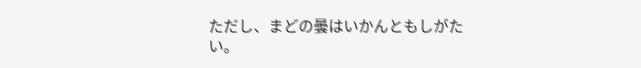ただし、まどの曇はいかんともしがたい。